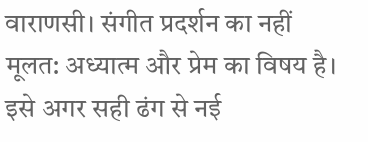वाराणसी। संगीत प्रदर्शन का नहीं मूलत: अध्यात्म और प्रेम का विषय है। इसे अगर सही ढंग से नई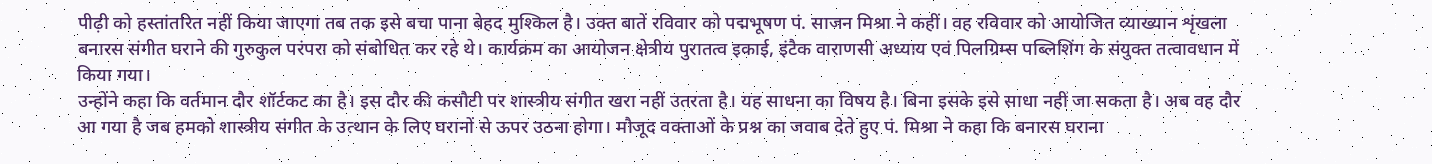पीढ़ी को हस्तांतरित नहीं किया जाएगा तब तक इसे बचा पाना बेहद मुश्किल है। उक्त बातें रविवार को पद्मभूषण पं. साजन मिश्रा ने कहीं। वह रविवार को आयोजित व्याख्यान शृंखला बनारस संगीत घराने की गुरुकुल परंपरा को संबोधित कर रहे थे। कार्यक्रम का आयोजन क्षेत्रीय पुरातत्व इकाई, इंटैक वाराणसी अध्याय एवं पिलग्रिम्स पब्लिशिंग के संयुक्त तत्वावधान में किया गया।
उन्होंने कहा कि वर्तमान दौर शॉर्टकट का है। इस दौर की कसौटी पर शास्त्रीय संगीत खरा नहीं उतरता है। यह साधना का विषय है। बिना इसके इसे साधा नहीं जा सकता है। अब वह दौर आ गया है जब हमको शास्त्रीय संगीत के उत्थान के लिए घरानों से ऊपर उठना होगा। मौजूद वक्ताओं के प्रश्न का जवाब देते हुए पं. मिश्रा ने कहा कि बनारस घराना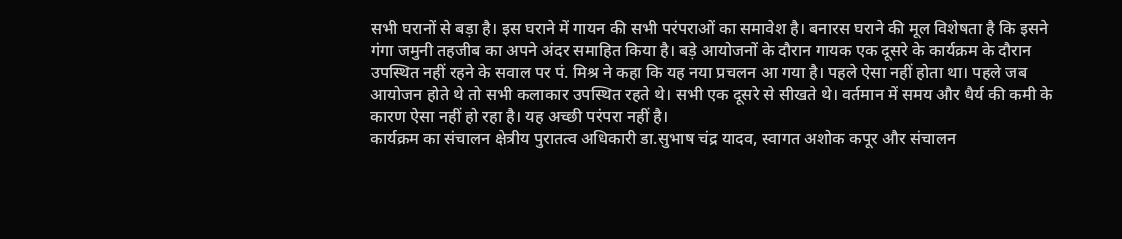सभी घरानों से बड़ा है। इस घराने में गायन की सभी परंपराओं का समावेश है। बनारस घराने की मूल विशेषता है कि इसने गंगा जमुनी तहजीब का अपने अंदर समाहित किया है। बड़े आयोजनों के दौरान गायक एक दूसरे के कार्यक्रम के दौरान उपस्थित नहीं रहने के सवाल पर पं. मिश्र ने कहा कि यह नया प्रचलन आ गया है। पहले ऐसा नहीं होता था। पहले जब आयोजन होते थे तो सभी कलाकार उपस्थित रहते थे। सभी एक दूसरे से सीखते थे। वर्तमान में समय और धैर्य की कमी के कारण ऐसा नहीं हो रहा है। यह अच्छी परंपरा नहीं है।
कार्यक्रम का संचालन क्षेत्रीय पुरातत्व अधिकारी डा.सुभाष चंद्र यादव, स्वागत अशोक कपूर और संचालन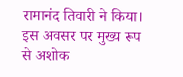रामानंद तिवारी ने किया। इस अवसर पर मुख्य रूप से अशोक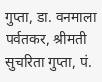गुप्ता, डा. वनमाला पर्वतकर, श्रीमती सुचरिता गुप्ता, पं.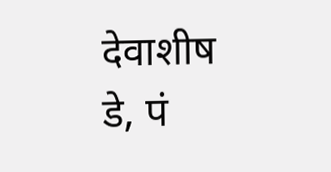देवाशीष डे, पं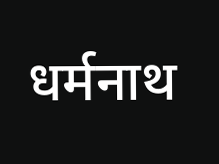धर्मनाथ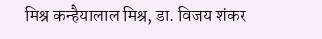मिश्र कन्हैयालाल मिश्र, डा. विजय शंकर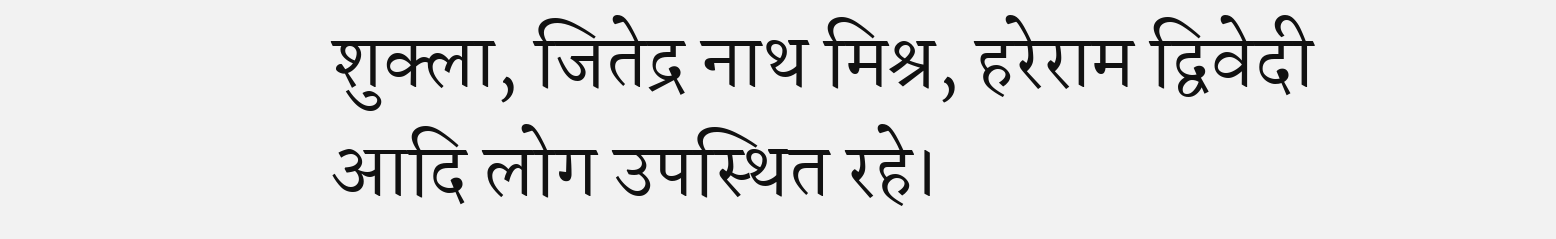शुक्ला, जितेद्र नाथ मिश्र, हरेराम द्विवेदी आदि लोग उपस्थित रहे।